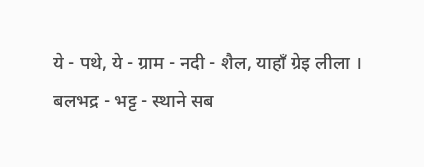ये - पथे, ये - ग्राम - नदी - शैल, याहाँ ग्रेइ लीला ।
बलभद्र - भट्ट - स्थाने सब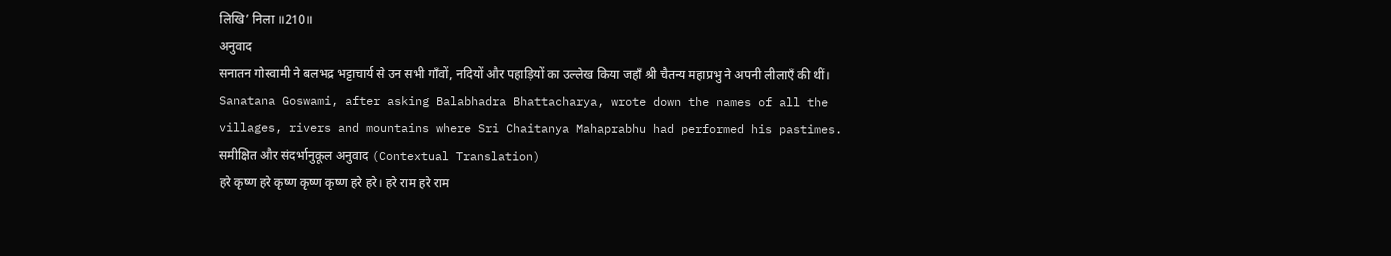लिखि’ निला ॥210॥
अनुवाद
सनातन गोस्वामी ने बलभद्र भट्टाचार्य से उन सभी गाँवों, नदियों और पहाड़ियों का उल्लेख किया जहाँ श्री चैतन्य महाप्रभु ने अपनी लीलाएँ की थीं।
Sanatana Goswami, after asking Balabhadra Bhattacharya, wrote down the names of all the villages, rivers and mountains where Sri Chaitanya Mahaprabhu had performed his pastimes.
समीक्षित और संदर्भानुकूल अनुवाद (Contextual Translation)
हरे कृष्ण हरे कृष्ण कृष्ण कृष्ण हरे हरे। हरे राम हरे राम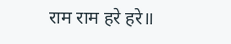राम राम हरे हरे॥